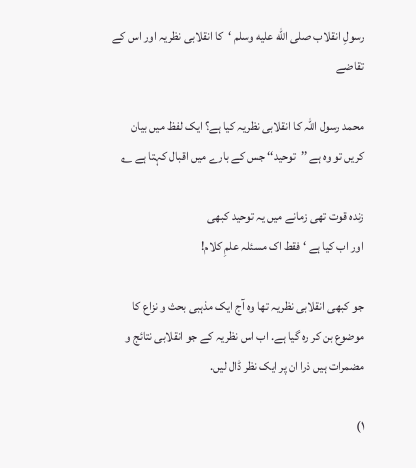رسولِ انقلاب صلى الله عليه وسلم ‘کا انقلابی نظریہ اور اس کے تقاضے

محمد رسول اللہ کا انقلابی نظریہ کیا ہے؟ ایک لفظ میں بیان کریں تو وہ ہے ’’توحید‘‘ جس کے بارے میں اقبال کہتا ہے ؎

زندہ قوت تھی زمانے میں یہ توحید کبھی
اور اب کیا ہے ‘ فقط اک مسئلہ علمِ کلام!

جو کبھی انقلابی نظریہ تھا وہ آج ایک مذہبی بحث و نزاع کا موضوع بن کر رہ گیا ہے. اب اس نظریہ کے جو انقلابی نتائج و مضمرات ہیں ذرا ان پر ایک نظر ڈال لیں.

۱)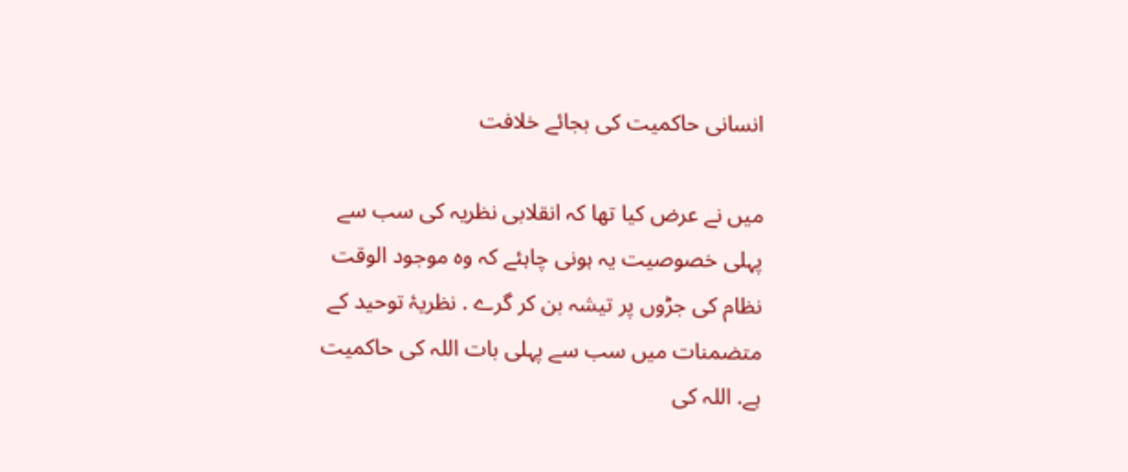انسانی حاکمیت کی بجائے خلافت

میں نے عرض کیا تھا کہ انقلابی نظریہ کی سب سے پہلی خصوصیت یہ ہونی چاہئے کہ وہ موجود الوقت نظام کی جڑوں پر تیشہ بن کر گرے . نظریۂ توحید کے متضمنات میں سب سے پہلی بات اللہ کی حاکمیت ہے. اللہ کی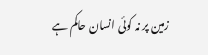زمین پر نہ کوئی انسان حاکم ہے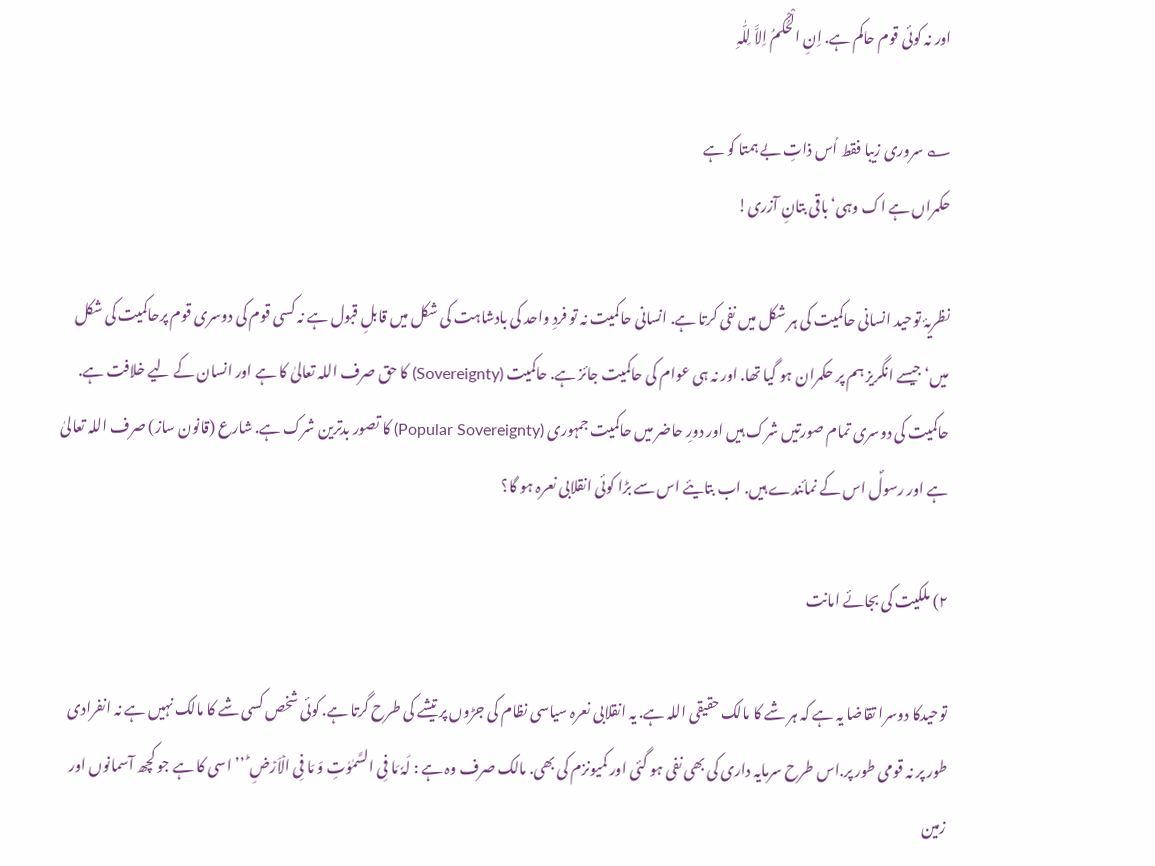اور نہ کوئی قوم حاکم ہے. اِنِ الْحُکْمُ اِلاَّ لِلّٰہِ

؎ سروری زیبا فقط اُس ذاتِ بے ہمتا کو ہے
حکمراں ہے اک وہی‘ باقی بتانِ آزری!

نظریۂ توحید انسانی حاکمیت کی ہر شکل میں نفی کرتا ہے. انسانی حاکمیت نہ تو فردِ واحد کی بادشاہت کی شکل میں قابلِ قبول ہے نہ کسی قوم کی دوسری قوم پرحاکمیت کی شکل میں‘ جیسے انگریز ہم پر حکمران ہو گیا تھا. اور نہ ہی عوام کی حاکمیت جائز ہے. حاکمیت (Sovereignty) کا حق صرف اللہ تعالیٰ کا ہے اور انسان کے لیے خلافت ہے. حاکمیت کی دوسری تمام صورتیں شرک ہیں اور دورِ حاضر میں حاکمیت جمہوری (Popular Sovereignty) کا تصور بدترین شرک ہے. شارع (قانون ساز) صرف اللہ تعالیٰ ہے اور رسولؐ اس کے نمائندے ہیں. اب بتایئے اس سے بڑا کوئی انقلابی نعرہ ہو گا؟

۲) ملکیت کی بجائے امانت

توحیدکا دوسرا تقاضا یہ ہے کہ ہر شے کا مالک حقیقی اللہ ہے. یہ انقلابی نعرہ سیاسی نظام کی جڑوں پر تیشے کی طرح گرتا ہے. کوئی شخص کسی شے کا مالک نہیں ہے نہ انفرادی طور پر نہ قومی طور پر.اس طرح سرمایہ داری کی بھی نفی ہو گئی اور کمیونزم کی بھی. مالک صرف وہ ہے : لَہٗ مَا فِی السَّمٰوٰتِ وَ مَا فِی الۡاَرۡضِ ؕ ’’اسی کا ہے جو کچھ آسمانوں اور زمین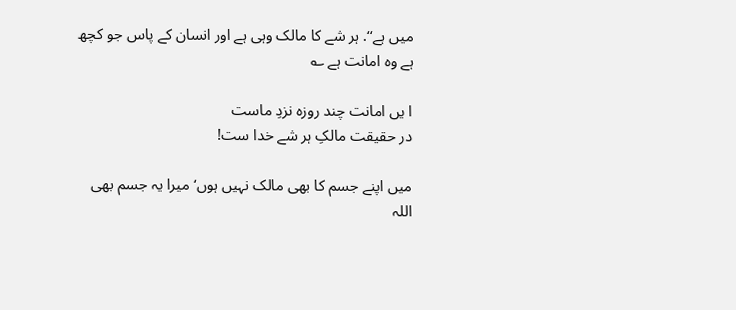میں ہے‘‘. ہر شے کا مالک وہی ہے اور انسان کے پاس جو کچھ ہے وہ امانت ہے ؎

ا یں امانت چند روزہ نزدِ ماست
در حقیقت مالکِ ہر شے خدا ست!

میں اپنے جسم کا بھی مالک نہیں ہوں‘ میرا یہ جسم بھی اللہ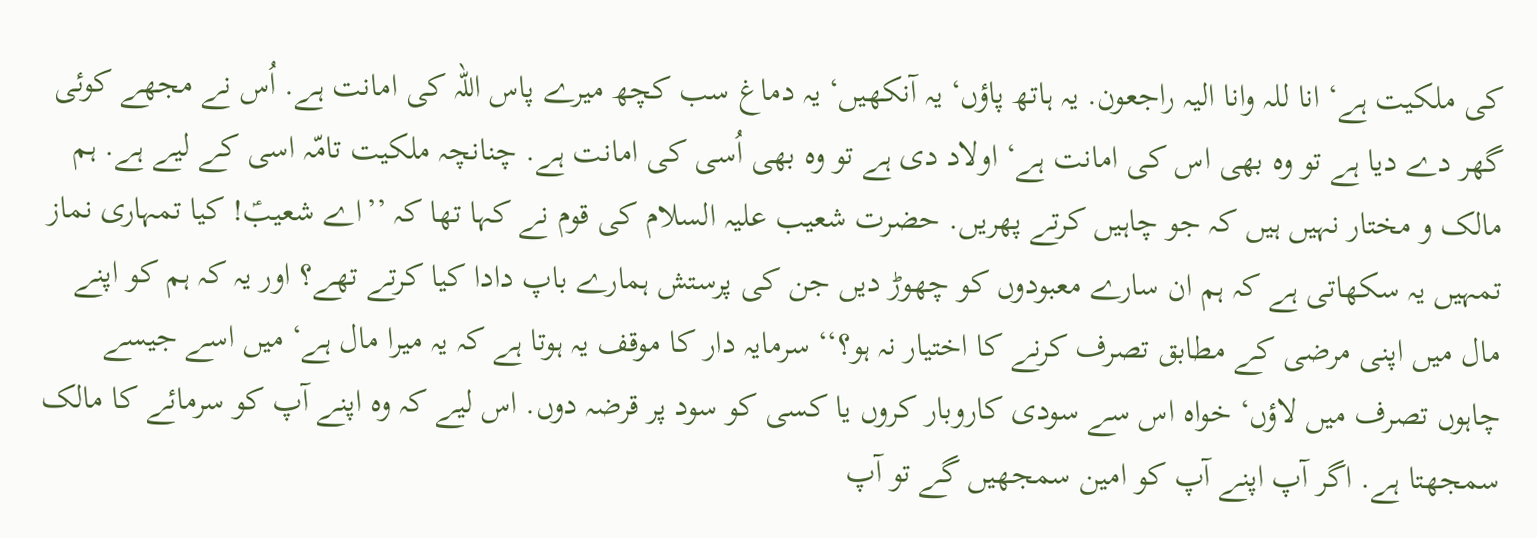کی ملکیت ہے‘ انا للہ وانا الیہ راجعون. یہ ہاتھ پاؤں‘ یہ آنکھیں‘ یہ دماغ سب کچھ میرے پاس اللہ کی امانت ہے. اُس نے مجھے کوئی گھر دے دیا ہے تو وہ بھی اس کی امانت ہے‘ اولاد دی ہے تو وہ بھی اُسی کی امانت ہے. چنانچہ ملکیت تامّہ اسی کے لیے ہے. ہم مالک و مختار نہیں ہیں کہ جو چاہیں کرتے پھریں. حضرت شعیب علیہ السلام کی قوم نے کہا تھا کہ ’’اے شعیبؑ! کیا تمہاری نماز تمہیں یہ سکھاتی ہے کہ ہم ان سارے معبودوں کو چھوڑ دیں جن کی پرستش ہمارے باپ دادا کیا کرتے تھے؟ اور یہ کہ ہم کو اپنے مال میں اپنی مرضی کے مطابق تصرف کرنے کا اختیار نہ ہو؟‘‘ سرمایہ دار کا موقف یہ ہوتا ہے کہ یہ میرا مال ہے‘ میں اسے جیسے چاہوں تصرف میں لاؤں‘ خواہ اس سے سودی کاروبار کروں یا کسی کو سود پر قرضہ دوں. اس لیے کہ وہ اپنے آپ کو سرمائے کا مالک سمجھتا ہے. اگر آپ اپنے آپ کو امین سمجھیں گے تو آپ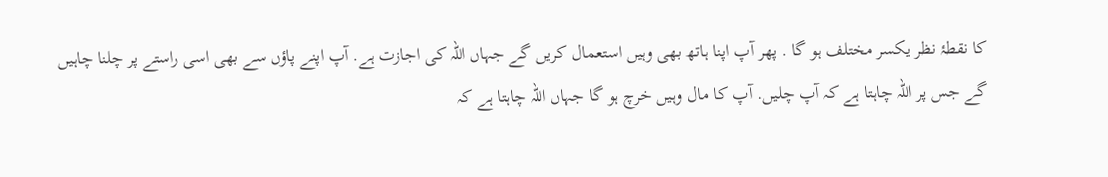کا نقطۂ نظر یکسر مختلف ہو گا . پھر آپ اپنا ہاتھ بھی وہیں استعمال کریں گے جہاں اللہ کی اجازت ہے. آپ اپنے پاؤں سے بھی اسی راستے پر چلنا چاہیں گے جس پر اللہ چاہتا ہے کہ آپ چلیں. آپ کا مال وہیں خرچ ہو گا جہاں اللہ چاہتا ہے کہ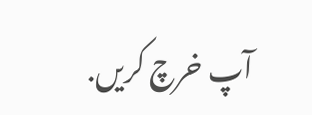آپ خرچ کریں.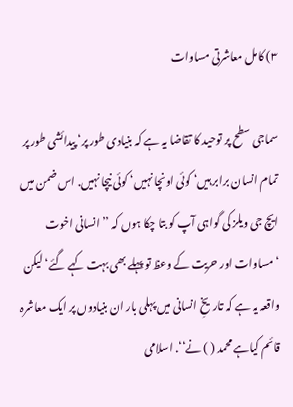۳) کامل معاشرتی مساوات

سماجی سطح پر توحید کا تقاضا یہ ہے کہ بنیادی طور پر‘ پیدائشی طور پر تمام انسان برابر ہیں‘ کوئی اونچا نہیں‘ کوئی نیچا نہیں. اس ضمن میں ایچ جی ویلز کی گواہی آپ کو بتا چکا ہوں کہ ’’انسانی اخوت ‘مساوات اور حریت کے وعظ تو پہلے بھی بہت کہے گئے‘ لیکن واقعہ یہ ہے کہ تاریخِ انسانی میں پہلی بار ان بنیادوں پر ایک معاشرہ قائم کیاہے محمد ( ) نے‘‘. اسلامی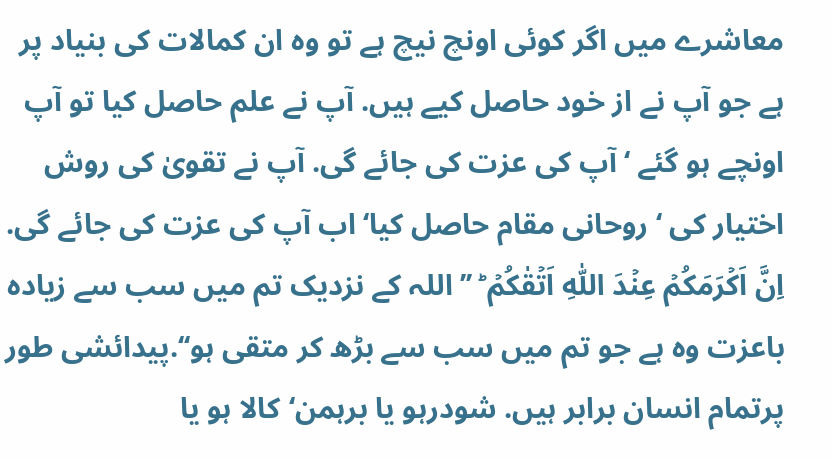معاشرے میں اگر کوئی اونچ نیچ ہے تو وہ ان کمالات کی بنیاد پر ہے جو آپ نے از خود حاصل کیے ہیں. آپ نے علم حاصل کیا تو آپ اونچے ہو گئے ‘ آپ کی عزت کی جائے گی. آپ نے تقویٰ کی روش اختیار کی ‘ روحانی مقام حاصل کیا‘ اب آپ کی عزت کی جائے گی. اِنَّ اَکۡرَمَکُمۡ عِنۡدَ اللّٰہِ اَتۡقٰکُمۡ ؕ ’’اللہ کے نزدیک تم میں سب سے زیادہ باعزت وہ ہے جو تم میں سب سے بڑھ کر متقی ہو‘‘.پیدائشی طور پرتمام انسان برابر ہیں. شودرہو یا برہمن‘کالا ہو یا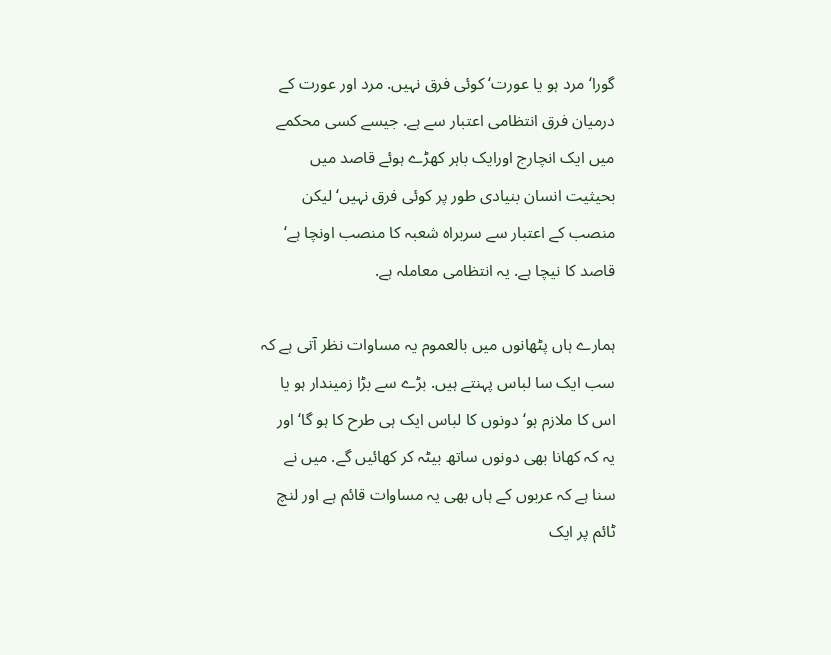گورا‘ مرد ہو یا عورت‘ کوئی فرق نہیں. مرد اور عورت کے درمیان فرق انتظامی اعتبار سے ہے. جیسے کسی محکمے میں ایک انچارج اورایک باہر کھڑے ہوئے قاصد میں بحیثیت انسان بنیادی طور پر کوئی فرق نہیں‘ لیکن منصب کے اعتبار سے سربراہ شعبہ کا منصب اونچا ہے‘ قاصد کا نیچا ہے. یہ انتظامی معاملہ ہے.

ہمارے ہاں پٹھانوں میں بالعموم یہ مساوات نظر آتی ہے کہ سب ایک سا لباس پہنتے ہیں. بڑے سے بڑا زمیندار ہو یا اس کا ملازم ہو‘ دونوں کا لباس ایک ہی طرح کا ہو گا‘ اور یہ کہ کھانا بھی دونوں ساتھ بیٹہ کر کھائیں گے. میں نے سنا ہے کہ عربوں کے ہاں بھی یہ مساوات قائم ہے اور لنچ ٹائم پر ایک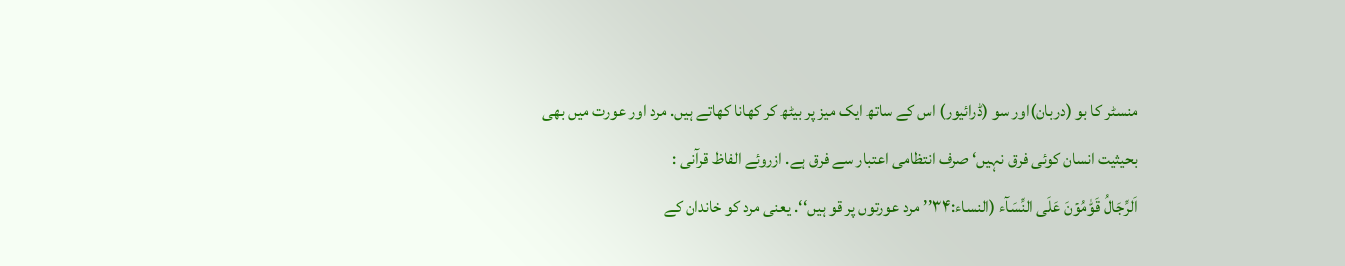منسٹر کا بو (دربان)اور سو (ڈرائیور) اس کے ساتھ ایک میز پر بیٹھ کر کھانا کھاتے ہیں. مرد اور عورت میں بھی بحیثیت انسان کوئی فرق نہیں‘ صرف انتظامی اعتبار سے فرق ہے. ازروئے الفاظ قرآنی :
اَلرِّجَالُ قَوّٰمُوۡنَ عَلَی النِّسَآء (النساء:۳۴’’مرد عورتوں پر قو ہیں‘‘. یعنی مرد کو خاندان کے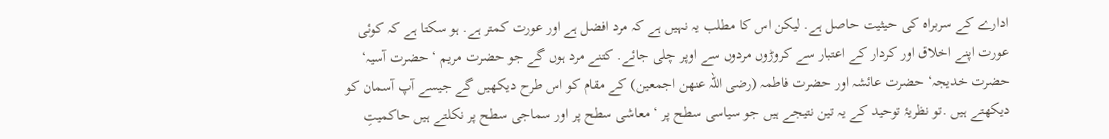ادارے کے سربراہ کی حیثیت حاصل ہے. لیکن اس کا مطلب یہ نہیں ہے کہ مرد افضل ہے اور عورت کمتر ہے. ہو سکتا ہے کہ کوئی عورت اپنے اخلاق اور کردار کے اعتبار سے کروڑوں مردوں سے اوپر چلی جائے. کتنے مرد ہوں گے جو حضرت مریم ‘ حضرت آسیہ‘ حضرت خدیجہ‘ حضرت عائشہ اور حضرت فاطمہ (رضی اللہ عنھن اجمعین) کے مقام کو اس طرح دیکھیں گے جیسے آپ آسمان کو دیکھتے ہیں .تو نظریۂ توحید کے یہ تین نتیجے ہیں جو سیاسی سطح پر ‘ معاشی سطح پر اور سماجی سطح پر نکلتے ہیں حاکمیتِ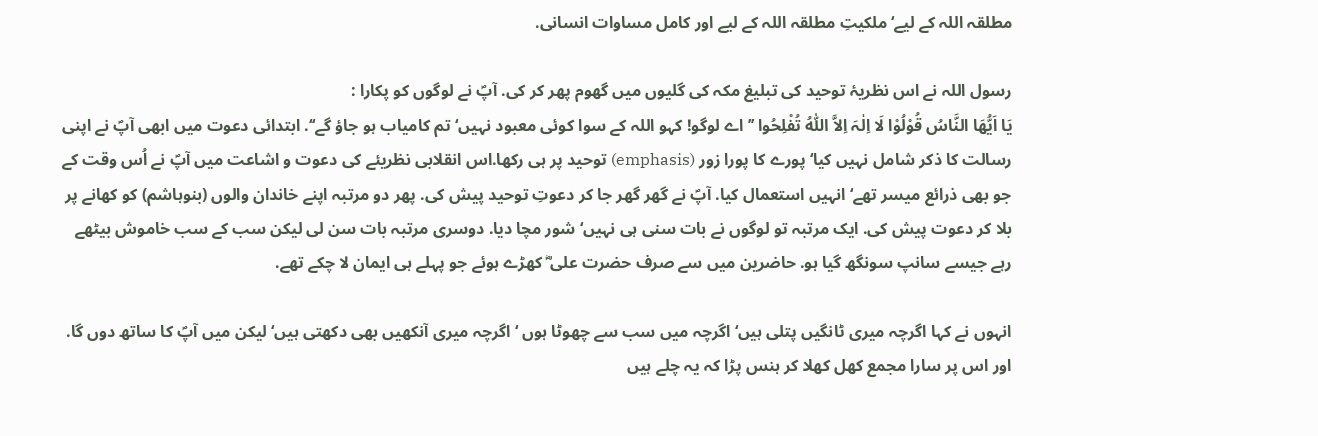مطلقہ اللہ کے لیے‘ملکیتِ مطلقہ اللہ کے لیے اور کامل مساوات انسانی.

رسول اللہ نے اس نظریۂ توحید کی تبلیغ مکہ کی گلیوں میں گھوم پھر کر کی. آپؐ نے لوگوں کو پکارا :
یَا اَیُّھَا النَّاسُ قُوْلُوْا لَا اِلٰہَ اِلاَّ اللّٰہُ تُفْلِحُوا ’’اے لوگو! کہو اللہ کے سوا کوئی معبود نہیں‘تم کامیاب ہو جاؤ گے‘‘. ابتدائی دعوت میں ابھی آپؐ نے اپنی رسالت کا ذکر شامل نہیں کیا‘ پورے کا پورا زور (emphasis) توحید پر ہی رکھا.اس انقلابی نظریئے کی دعوت و اشاعت میں آپؐ نے اُس وقت کے جو بھی ذرائع میسر تھے‘ انہیں استعمال کیا. آپؐ نے گھر گھر جا کر دعوتِ توحید پیش کی. پھر دو مرتبہ اپنے خاندان والوں (بنوہاشم) کو کھانے پر بلا کر دعوت پیش کی. ایک مرتبہ تو لوگوں نے بات سنی ہی نہیں‘ شور مچا دیا. دوسری مرتبہ بات سن لی لیکن سب کے سب خاموش بیٹھے رہے جیسے سانپ سونگھ گیا ہو. حاضرین میں سے صرف حضرت علی ؓ کھڑے ہوئے جو پہلے ہی ایمان لا چکے تھے.

انہوں نے کہا اگرچہ میری ٹانگیں پتلی ہیں‘ اگرچہ میں سب سے چھوٹا ہوں ‘ اگرچہ میری آنکھیں بھی دکھتی ہیں‘ لیکن میں آپؐ کا ساتھ دوں گا. اور اس پر سارا مجمع کھل کھلا کر ہنس پڑا کہ یہ چلے ہیں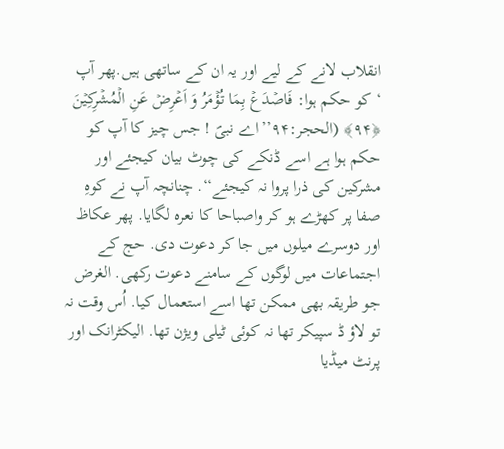انقلاب لانے کے لیے اور یہ ان کے ساتھی ہیں.پھر آپ ‘کو حکم ہوا: فَاصۡدَعۡ بِمَا تُؤۡمَرُ وَ اَعۡرِضۡ عَنِ الۡمُشۡرِکِیۡنَ ﴿۹۴﴾ (الحجر:۹۴’’اے نبیؐ ! جس چیز کا آپ کو حکم ہوا ہے اسے ڈنکے کی چوٹ بیان کیجئے اور مشرکین کی ذرا پروا نہ کیجئے‘‘. چنانچہ آپ نے کوہِ صفا پر کھڑے ہو کر واصباحا کا نعرہ لگایا. پھر عکاظ اور دوسرے میلوں میں جا کر دعوت دی. حج کے اجتماعات میں لوگوں کے سامنے دعوت رکھی. الغرض جو طریقہ بھی ممکن تھا اسے استعمال کیا. اُس وقت نہ تو لاؤ ڈ سپیکر تھا نہ کوئی ٹیلی ویژن تھا. الیکٹرانک اور پرنٹ میڈیا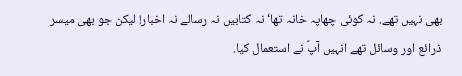بھی نہیں تھے. نہ کوئی چھاپہ خانہ تھا‘ نہ کتابیں نہ رسالے نہ اخبار! لیکن جو بھی میسر ذرائع اور وسائل تھے انہیں آپؐ نے استعمال کیا.